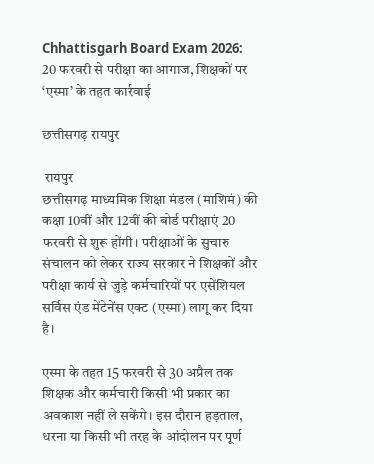Chhattisgarh Board Exam 2026: 20 फरवरी से परीक्षा का आगाज, शिक्षकों पर ‘एस्मा’ के तहत कार्रवाई

छत्तीसगढ़ रायपुर

 रायपुर
छत्तीसगढ़ माध्यमिक शिक्षा मंडल (माशिमं) की कक्षा 10वीं और 12वीं की बोर्ड परीक्षाएं 20 फरवरी से शुरू होंगी। परीक्षाओं के सुचारु संचालन को लेकर राज्य सरकार ने शिक्षकों और परीक्षा कार्य से जुड़े कर्मचारियों पर एसेंशियल सर्विस एंड मेंटेनेंस एक्ट (एस्मा) लागू कर दिया है।

एस्मा के तहत 15 फरवरी से 30 अप्रैल तक शिक्षक और कर्मचारी किसी भी प्रकार का अवकाश नहीं ले सकेंगे। इस दौरान हड़ताल, धरना या किसी भी तरह के आंदोलन पर पूर्ण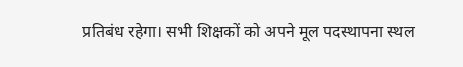प्रतिबंध रहेगा। सभी शिक्षकों को अपने मूल पदस्थापना स्थल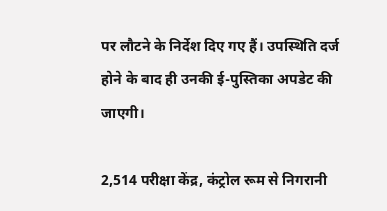पर लौटने के निर्देश दिए गए हैं। उपस्थिति दर्ज होने के बाद ही उनकी ई-पुस्तिका अपडेट की जाएगी।

2,514 परीक्षा केंद्र, कंट्रोल रूम से निगरानी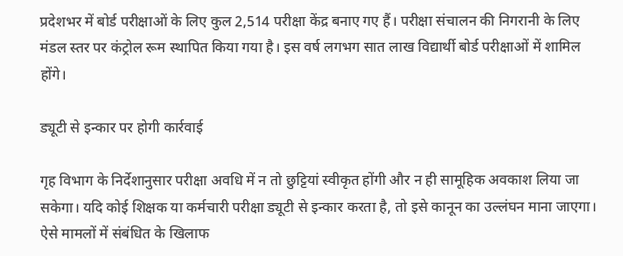प्रदेशभर में बोर्ड परीक्षाओं के लिए कुल 2,514 परीक्षा केंद्र बनाए गए हैं। परीक्षा संचालन की निगरानी के लिए मंडल स्तर पर कंट्रोल रूम स्थापित किया गया है। इस वर्ष लगभग सात लाख विद्यार्थी बोर्ड परीक्षाओं में शामिल होंगे।

ड्यूटी से इन्कार पर होगी कार्रवाई

गृह विभाग के निर्देशानुसार परीक्षा अवधि में न तो छुट्टियां स्वीकृत होंगी और न ही सामूहिक अवकाश लिया जा सकेगा। यदि कोई शिक्षक या कर्मचारी परीक्षा ड्यूटी से इन्कार करता है, तो इसे कानून का उल्लंघन माना जाएगा। ऐसे मामलों में संबंधित के खिलाफ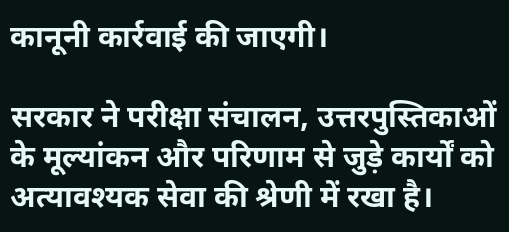कानूनी कार्रवाई की जाएगी।

सरकार ने परीक्षा संचालन, उत्तरपुस्तिकाओं के मूल्यांकन और परिणाम से जुड़े कार्यों को अत्यावश्यक सेवा की श्रेणी में रखा है।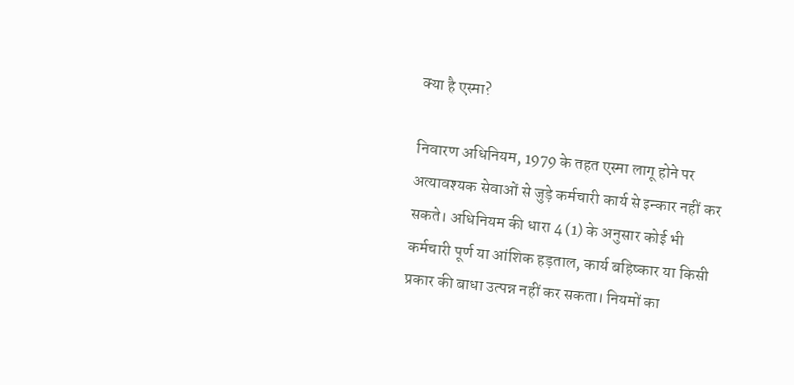क्या है एस्मा?

निवारण अधिनियम, 1979 के तहत एस्मा लागू होने पर अत्यावश्यक सेवाओं से जुड़े कर्मचारी कार्य से इन्कार नहीं कर सकते। अधिनियम की धारा 4 (1) के अनुसार कोई भी कर्मचारी पूर्ण या आंशिक हड़ताल, कार्य बहिष्कार या किसी प्रकार की बाधा उत्पन्न नहीं कर सकता। नियमों का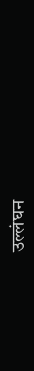उल्लंघन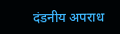दंडनीय अपराध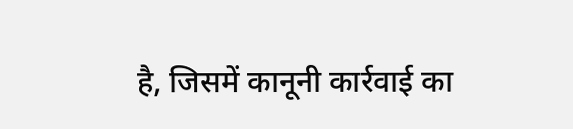है, जिसमें कानूनी कार्रवाई का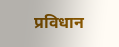प्रविधान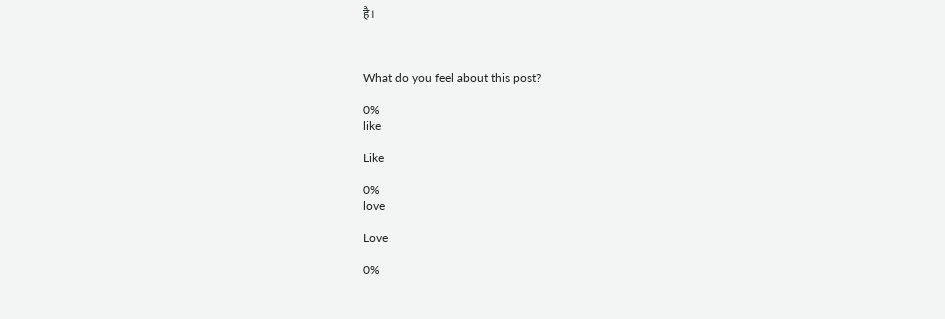है।



What do you feel about this post?

0%
like

Like

0%
love

Love

0%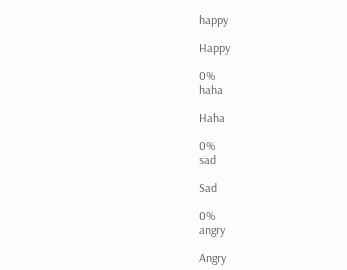happy

Happy

0%
haha

Haha

0%
sad

Sad

0%
angry

Angry